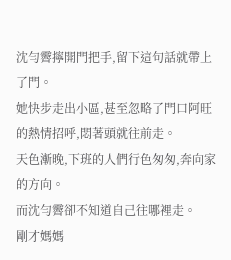沈勻霽擰開門把手,留下這句話就帶上了門。
她快步走出小區,甚至忽略了門口阿旺的熱情招呼,悶著頭就往前走。
天色漸晚,下班的人們行色匆匆,奔向家的方向。
而沈勻霽卻不知道自己往哪裡走。
剛才媽媽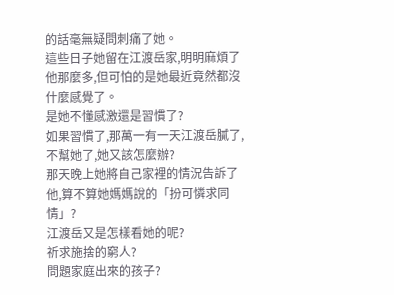的話毫無疑問刺痛了她。
這些日子她留在江渡岳家,明明麻煩了他那麼多,但可怕的是她最近竟然都沒什麼感覺了。
是她不懂感激還是習慣了?
如果習慣了,那萬一有一天江渡岳膩了,不幫她了,她又該怎麼辦?
那天晚上她將自己家裡的情況告訴了他,算不算她媽媽說的「扮可憐求同情」?
江渡岳又是怎樣看她的呢?
祈求施捨的窮人?
問題家庭出來的孩子?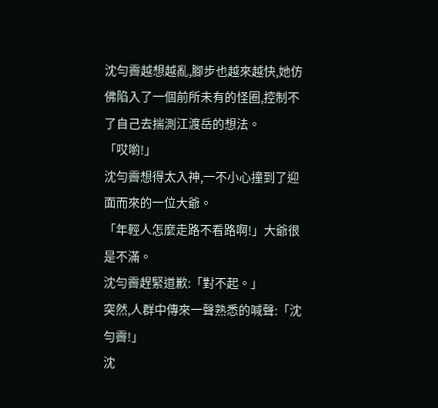沈勻霽越想越亂,腳步也越來越快,她仿佛陷入了一個前所未有的怪圈,控制不了自己去揣測江渡岳的想法。
「哎喲!」
沈勻霽想得太入神,一不小心撞到了迎面而來的一位大爺。
「年輕人怎麼走路不看路啊!」大爺很是不滿。
沈勻霽趕緊道歉:「對不起。」
突然,人群中傳來一聲熟悉的喊聲:「沈勻霽!」
沈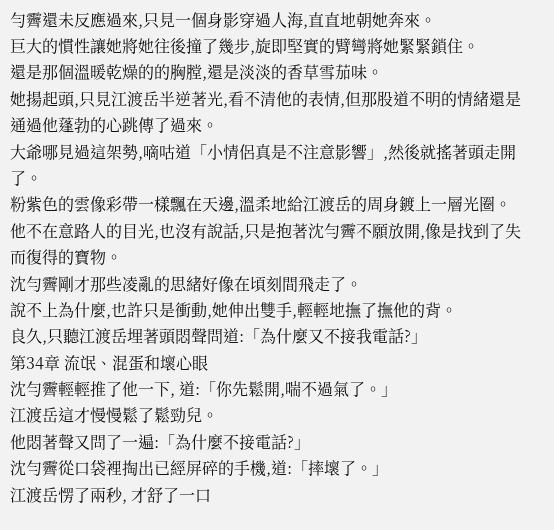勻霽還未反應過來,只見一個身影穿過人海,直直地朝她奔來。
巨大的慣性讓她將她往後撞了幾步,旋即堅實的臂彎將她緊緊鎖住。
還是那個溫暖乾燥的的胸膛,還是淡淡的香草雪茄味。
她揚起頭,只見江渡岳半逆著光,看不清他的表情,但那股道不明的情緒還是通過他蓬勃的心跳傳了過來。
大爺哪見過這架勢,嘀咕道「小情侶真是不注意影響」,然後就搖著頭走開了。
粉紫色的雲像彩帶一樣飄在天邊,溫柔地給江渡岳的周身鍍上一層光圈。
他不在意路人的目光,也沒有說話,只是抱著沈勻霽不願放開,像是找到了失而復得的寶物。
沈勻霽剛才那些凌亂的思緒好像在頃刻間飛走了。
說不上為什麼,也許只是衝動,她伸出雙手,輕輕地撫了撫他的背。
良久,只聽江渡岳埋著頭悶聲問道:「為什麼又不接我電話?」
第34章 流氓、混蛋和壞心眼
沈勻霽輕輕推了他一下, 道:「你先鬆開,喘不過氣了。」
江渡岳這才慢慢鬆了鬆勁兒。
他悶著聲又問了一遍:「為什麼不接電話?」
沈勻霽從口袋裡掏出已經屏碎的手機,道:「摔壞了。」
江渡岳愣了兩秒, 才舒了一口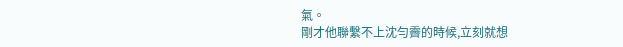氣。
剛才他聯繫不上沈勻霽的時候,立刻就想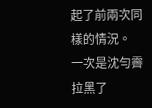起了前兩次同樣的情況。
一次是沈勻霽拉黑了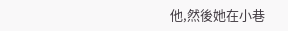他,然後她在小巷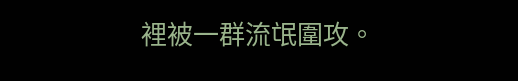裡被一群流氓圍攻。